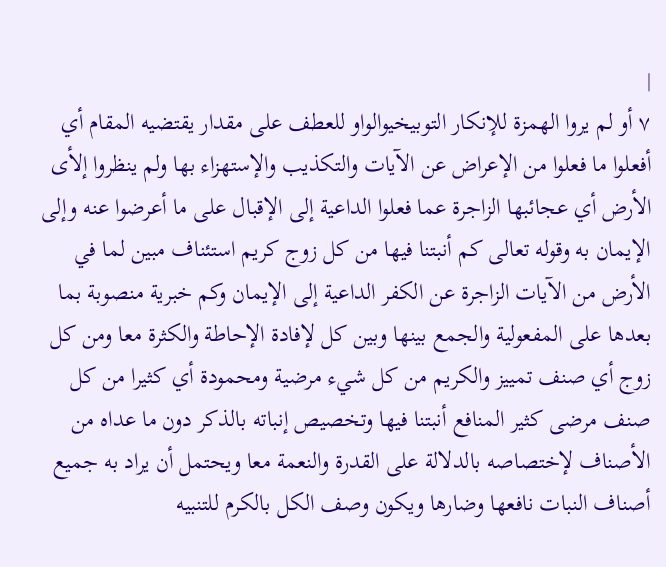|
٧ أو لم يروا الهمزة للإنكار التوبيخيوالواو للعطف على مقدار يقتضيه المقام أي أفعلوا ما فعلوا من الإعراض عن الآيات والتكذيب والإستهزاء بها ولم ينظروا إلأى الأرض أي عجائبها الزاجرة عما فعلوا الداعية إلى الإقبال على ما أعرضوا عنه وإلى الإيمان به وقوله تعالى كم أنبتنا فيها من كل زوج كريم استئناف مبين لما في الأرض من الآيات الزاجرة عن الكفر الداعية إلى الإيمان وكم خبرية منصوبة بما بعدها على المفعولية والجمع بينها وبين كل لإفادة الإحاطة والكثرة معا ومن كل زوج أي صنف تمييز والكريم من كل شيء مرضية ومحمودة أي كثيرا من كل صنف مرضى كثير المنافع أنبتنا فيها وتخصيص إنباته بالذكر دون ما عداه من الأصناف لإختصاصه بالدلالة على القدرة والنعمة معا ويحتمل أن يراد به جميع أصناف النبات نافعها وضارها ويكون وصف الكل بالكرم للتنبيه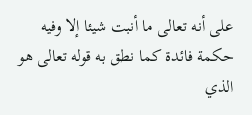على أنه تعالى ما أنبت شيئا إلا وفيه حكمة فائدة كما نطق به قوله تعالى هو الذي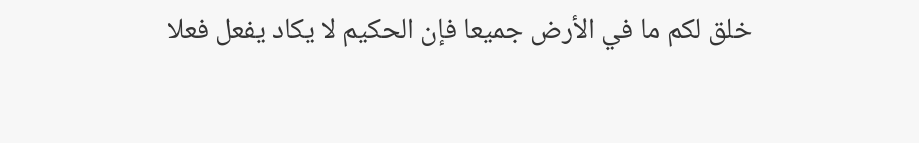خلق لكم ما في الأرض جميعا فإن الحكيم لا يكاد يفعل فعلا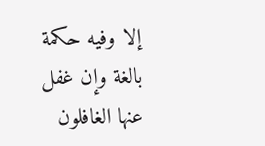إلا وفيه حكمة بالغة وإن غفل عنها الغافلون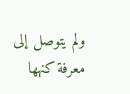ولم يتوصل إلى معرفة كنهها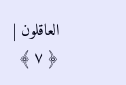العاقلون |
﴿ ٧ ﴾